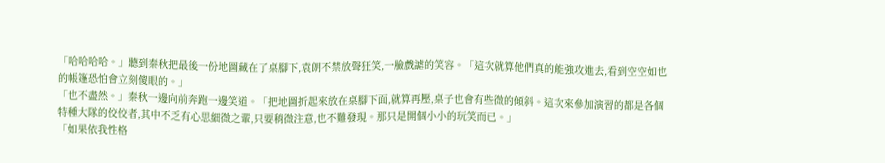「哈哈哈哈。」聽到秦秋把最後一份地圖藏在了桌腳下,袁朗不禁放聲狂笑,一臉戲謔的笑容。「這次就算他們真的能強攻進去,看到空空如也的帳篷恐怕會立刻傻眼的。」
「也不盡然。」秦秋一邊向前奔跑一邊笑道。「把地圖折起來放在桌腳下面,就算再壓,桌子也會有些微的傾斜。這次來參加演習的都是各個特種大隊的佼佼者,其中不乏有心思細微之輩,只要稍微注意,也不難發現。那只是開個小小的玩笑而已。」
「如果依我性格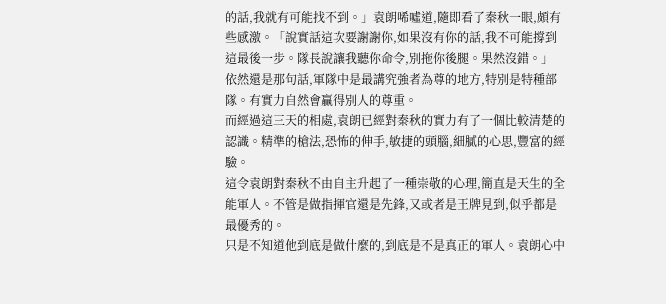的話,我就有可能找不到。」袁朗唏噓道,隨即看了秦秋一眼,頗有些感激。「說實話這次要謝謝你,如果沒有你的話,我不可能撐到這最後一步。隊長說讓我聽你命令,別拖你後腿。果然沒錯。」
依然還是那句話,軍隊中是最講究強者為尊的地方,特別是特種部隊。有實力自然會贏得別人的尊重。
而經過這三天的相處,袁朗已經對秦秋的實力有了一個比較清楚的認識。精準的槍法,恐怖的伸手,敏捷的頭腦,細膩的心思,豐富的經驗。
這令袁朗對秦秋不由自主升起了一種崇敬的心理,簡直是天生的全能軍人。不管是做指揮官還是先鋒,又或者是王牌見到,似乎都是最優秀的。
只是不知道他到底是做什麼的,到底是不是真正的軍人。袁朗心中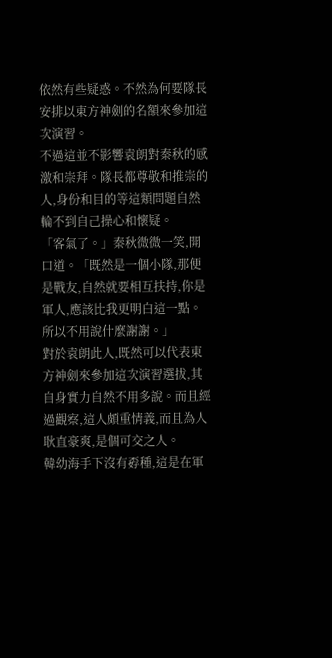依然有些疑惑。不然為何要隊長安排以東方神劍的名額來參加這次演習。
不過這並不影響袁朗對秦秋的感激和崇拜。隊長都尊敬和推崇的人,身份和目的等這類問題自然輪不到自己操心和懷疑。
「客氣了。」秦秋微微一笑,開口道。「既然是一個小隊,那便是戰友,自然就要相互扶持,你是軍人,應該比我更明白這一點。所以不用說什麼謝謝。」
對於袁朗此人,既然可以代表東方神劍來參加這次演習選拔,其自身實力自然不用多說。而且經過觀察,這人頗重情義,而且為人耿直豪爽,是個可交之人。
韓幼海手下沒有孬種,這是在軍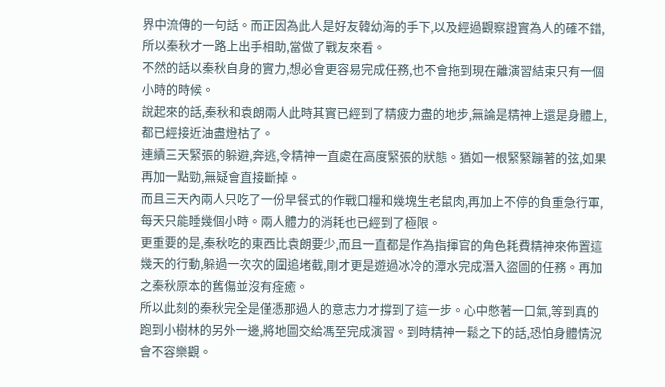界中流傳的一句話。而正因為此人是好友韓幼海的手下,以及經過觀察證實為人的確不錯,所以秦秋才一路上出手相助,當做了戰友來看。
不然的話以秦秋自身的實力,想必會更容易完成任務,也不會拖到現在離演習結束只有一個小時的時候。
說起來的話,秦秋和袁朗兩人此時其實已經到了精疲力盡的地步,無論是精神上還是身體上,都已經接近油盡燈枯了。
連續三天緊張的躲避,奔逃,令精神一直處在高度緊張的狀態。猶如一根緊緊蹦著的弦,如果再加一點勁,無疑會直接斷掉。
而且三天內兩人只吃了一份早餐式的作戰口糧和幾塊生老鼠肉,再加上不停的負重急行軍,每天只能睡幾個小時。兩人體力的消耗也已經到了極限。
更重要的是,秦秋吃的東西比袁朗要少,而且一直都是作為指揮官的角色耗費精神來佈置這幾天的行動,躲過一次次的圍追堵截,剛才更是遊過冰冷的潭水完成潛入盜圖的任務。再加之秦秋原本的舊傷並沒有痊癒。
所以此刻的秦秋完全是僅憑那過人的意志力才撐到了這一步。心中憋著一口氣,等到真的跑到小樹林的另外一邊,將地圖交給馮至完成演習。到時精神一鬆之下的話,恐怕身體情況會不容樂觀。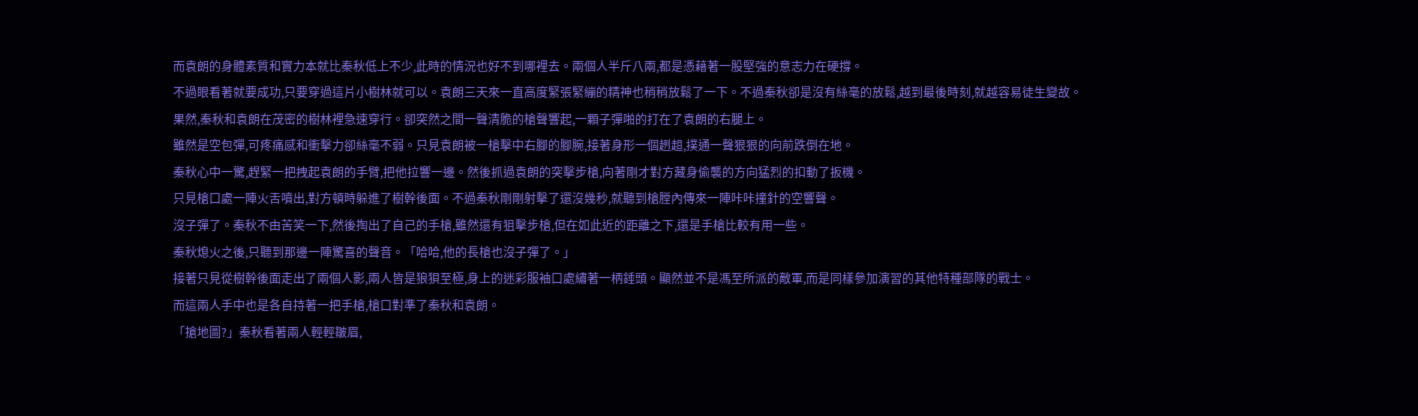而袁朗的身體素質和實力本就比秦秋低上不少,此時的情況也好不到哪裡去。兩個人半斤八兩,都是憑藉著一股堅強的意志力在硬撐。
不過眼看著就要成功,只要穿過這片小樹林就可以。袁朗三天來一直高度緊張緊繃的精神也稍稍放鬆了一下。不過秦秋卻是沒有絲毫的放鬆,越到最後時刻,就越容易徒生變故。
果然,秦秋和袁朗在茂密的樹林裡急速穿行。卻突然之間一聲清脆的槍聲響起,一顆子彈啪的打在了袁朗的右腿上。
雖然是空包彈,可疼痛感和衝擊力卻絲毫不弱。只見袁朗被一槍擊中右腳的腳腕,接著身形一個趔趄,撲通一聲狠狠的向前跌倒在地。
秦秋心中一驚,趕緊一把拽起袁朗的手臂,把他拉響一邊。然後抓過袁朗的突擊步槍,向著剛才對方藏身偷襲的方向猛烈的扣動了扳機。
只見槍口處一陣火舌噴出,對方頓時躲進了樹幹後面。不過秦秋剛剛射擊了還沒幾秒,就聽到槍膛內傳來一陣咔咔撞針的空響聲。
沒子彈了。秦秋不由苦笑一下,然後掏出了自己的手槍,雖然還有狙擊步槍,但在如此近的距離之下,還是手槍比較有用一些。
秦秋熄火之後,只聽到那邊一陣驚喜的聲音。「哈哈,他的長槍也沒子彈了。」
接著只見從樹幹後面走出了兩個人影,兩人皆是狼狽至極,身上的迷彩服袖口處繡著一柄錘頭。顯然並不是馮至所派的敵軍,而是同樣參加演習的其他特種部隊的戰士。
而這兩人手中也是各自持著一把手槍,槍口對準了秦秋和袁朗。
「搶地圖?」秦秋看著兩人輕輕皺眉,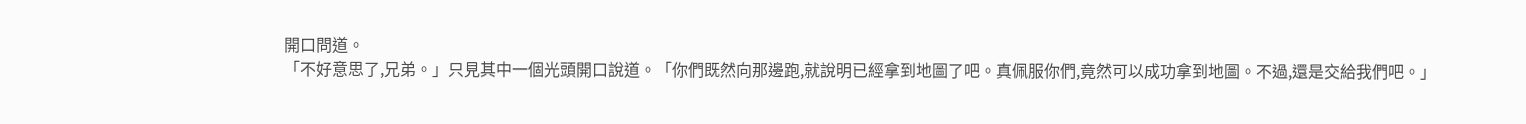開口問道。
「不好意思了,兄弟。」只見其中一個光頭開口說道。「你們既然向那邊跑,就說明已經拿到地圖了吧。真佩服你們,竟然可以成功拿到地圖。不過,還是交給我們吧。」